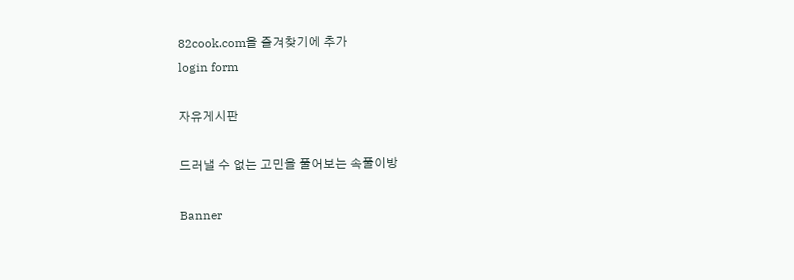82cook.com을 즐겨찾기에 추가
login form

자유게시판

드러낼 수 없는 고민을 풀어보는 속풀이방

Banner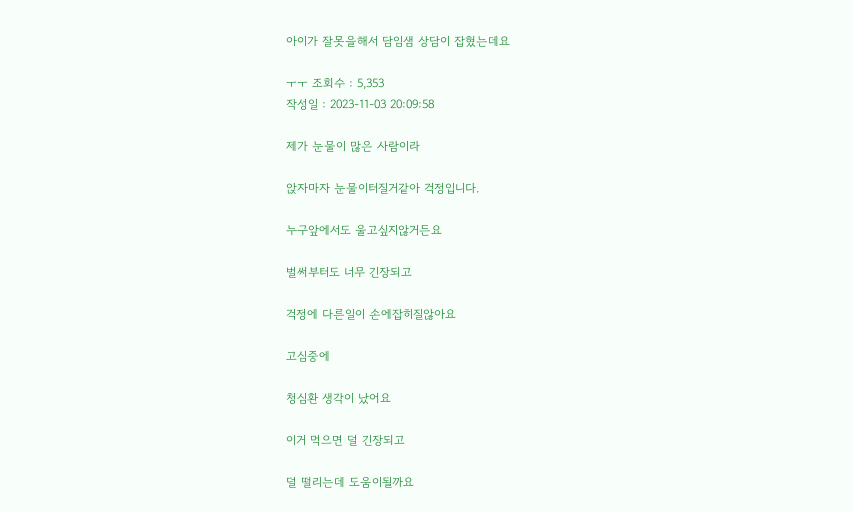아이가 잘못을해서 담임샘 상담이 잡혔는데요

ㅜㅜ 조회수 : 5,353
작성일 : 2023-11-03 20:09:58

제가 눈물이 많은 사람이라

앉자마자 눈물이터질거같아 걱정입니다.

누구앞에서도 울고싶지않거든요

벌써부터도 너무 긴장되고

걱정에 다른일이 손에잡히질않아요

고심중에

청심환 생각이 났어요

이거 먹으면 덜 긴장되고

덜 떨리는데 도움이될까요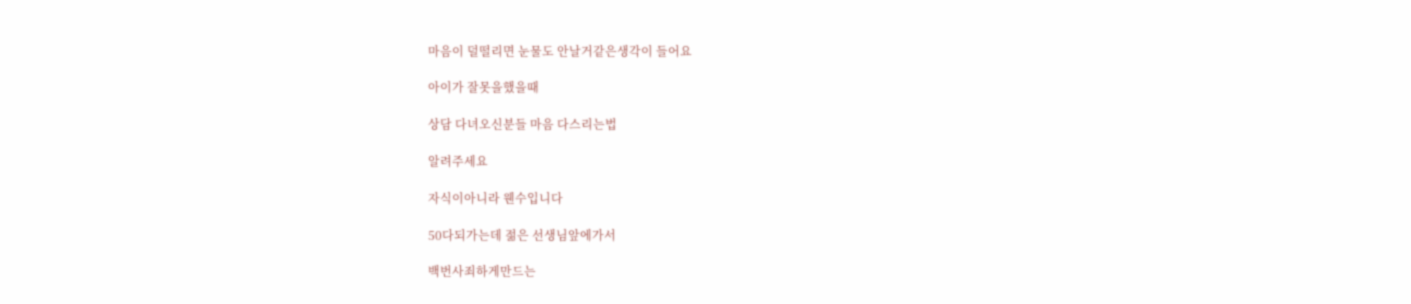마음이 덜떨리면 눈물도 안날거같은생각이 들어요

아이가 잘못을했을때

상담 다녀오신분들 마음 다스리는법

알려주세요

자식이아니라 웬수입니다

50다되가는데 젊은 선생님앞에가서

백번사죄하게만드는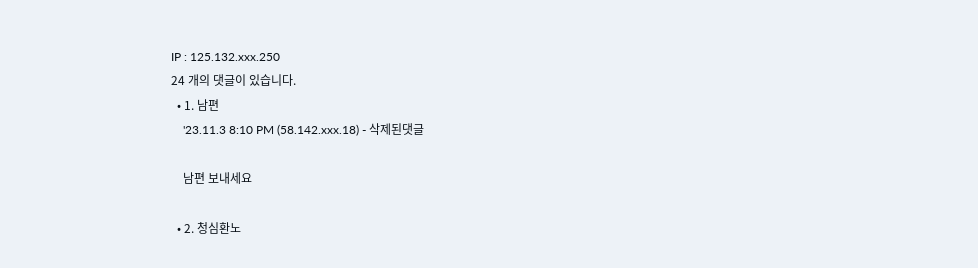IP : 125.132.xxx.250
24 개의 댓글이 있습니다.
  • 1. 남편
    '23.11.3 8:10 PM (58.142.xxx.18) - 삭제된댓글

    남편 보내세요

  • 2. 청심환노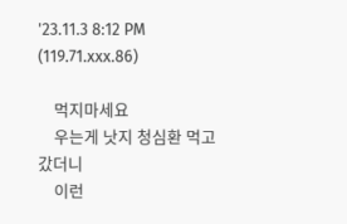'23.11.3 8:12 PM (119.71.xxx.86)

    먹지마세요
    우는게 낫지 청심환 먹고갔더니
    이런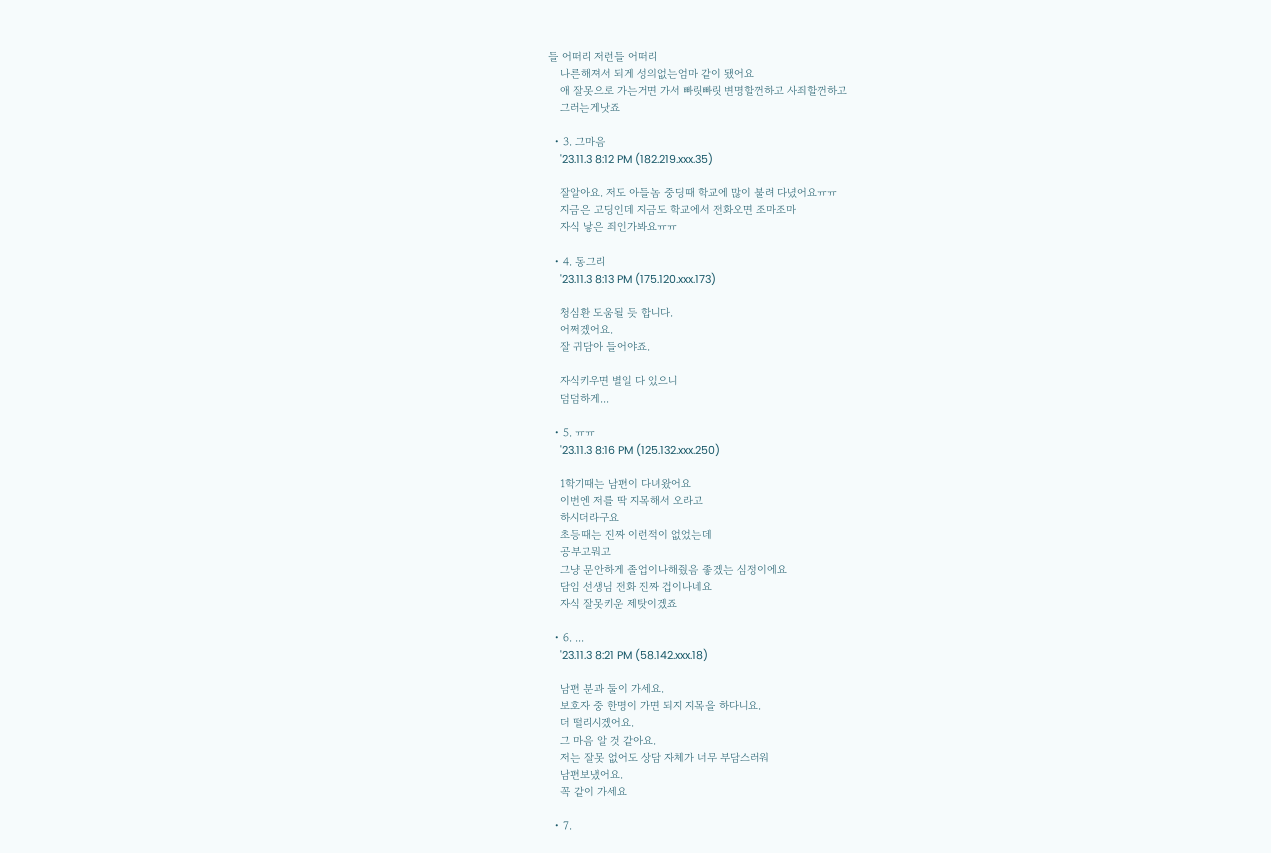들 어떠리 저런들 어떠리
    나른해져서 되게 성의없는엄마 같이 됐어요
    애 잘못으로 가는거면 가서 빠릿빠릿 변명할껀하고 사죄할껀하고
    그러는게낫죠

  • 3. 그마음
    '23.11.3 8:12 PM (182.219.xxx.35)

    잘알아요. 저도 아들놈 중딩때 학교에 많이 불려 다녔어요ㅠㅠ
    지금은 고딩인데 지금도 학교에서 전화오면 조마조마
    자식 낳은 죄인가봐요ㅠㅠ

  • 4. 동그리
    '23.11.3 8:13 PM (175.120.xxx.173)

    청심환 도움될 듯 합니다.
    어쩌겠어요.
    잘 귀담아 들어야죠.

    자식키우면 별일 다 있으니
    덤덤하게...

  • 5. ㅠㅠ
    '23.11.3 8:16 PM (125.132.xxx.250)

    1학기때는 남편이 다녀왔어요
    이번엔 저를 딱 지목해서 오라고
    하시더라구요
    초등때는 진짜 이런적이 없었는데
    공부고뭐고
    그냥 문안하게 졸업이나해줬음 좋겠는 심정이에요
    담임 선생님 전화 진짜 겁이나네요
    자식 잘못키운 제탓이겠죠

  • 6. ...
    '23.11.3 8:21 PM (58.142.xxx.18)

    남편 분과 둘이 가세요.
    보호자 중 한명이 가면 되지 지목을 하다니요.
    더 떨리시겠어요.
    그 마음 알 것 같아요.
    저는 잘못 없어도 상담 자체가 너무 부담스러워
    남편보냈어요.
    꼭 같이 가세요

  • 7.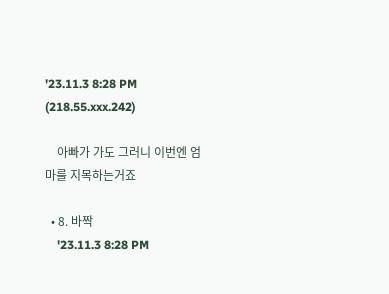'23.11.3 8:28 PM (218.55.xxx.242)

    아빠가 가도 그러니 이번엔 엄마를 지목하는거죠

  • 8. 바짝
    '23.11.3 8:28 PM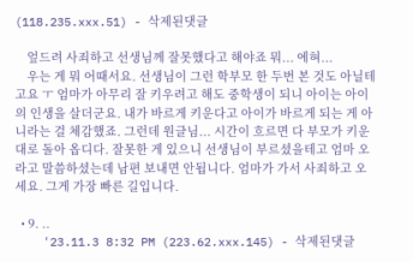(118.235.xxx.51) - 삭제된댓글

    엎드려 사죄하고 선생님께 잘못했다고 해야죠 뭐... 에혀...
    우는 게 뭐 어때서요. 선생님이 그런 학부모 한 두번 본 것도 아닐테고요 ㅜ 엄마가 아무리 잘 키우려고 해도 중학생이 되니 아이는 아이의 인생을 살더군요. 내가 바르게 키운다고 아이가 바르게 되는 게 아니라는 걸 체감했죠. 그런데 원글님... 시간이 흐르면 다 부모가 키운대로 돌아 옵디다. 잘못한 게 있으니 선생님이 부르셨을테고 엄마 오라고 말씀하셨는데 남편 보내면 안됩니다. 엄마가 가서 사죄하고 오세요. 그게 가장 빠른 길입니다.

  • 9. ..
    '23.11.3 8:32 PM (223.62.xxx.145) - 삭제된댓글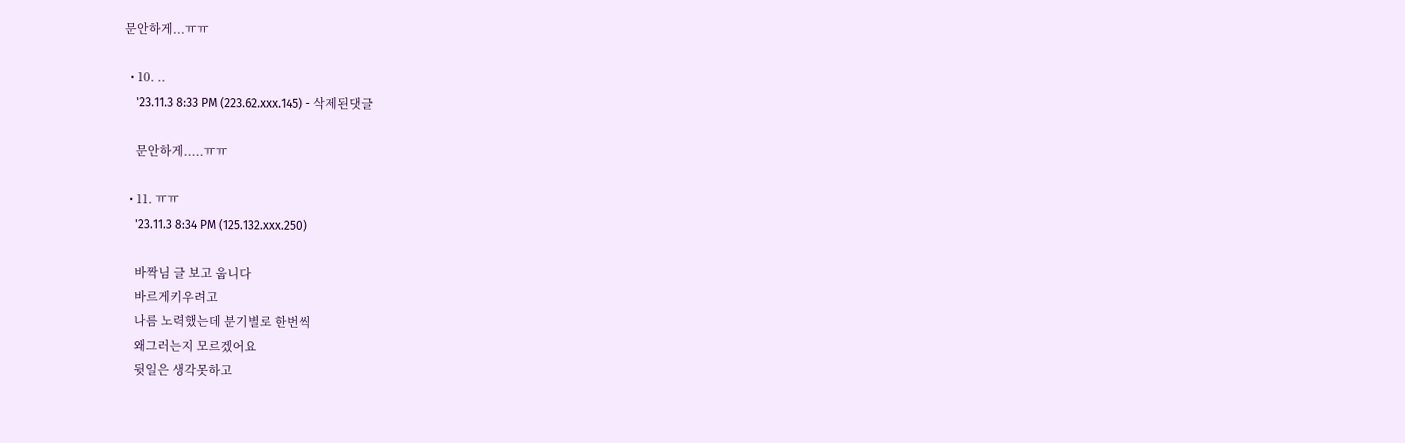문안하게...ㅠㅠ

  • 10. ..
    '23.11.3 8:33 PM (223.62.xxx.145) - 삭제된댓글

    문안하게.....ㅠㅠ

  • 11. ㅠㅠ
    '23.11.3 8:34 PM (125.132.xxx.250)

    바짝님 글 보고 웁니다
    바르게키우려고
    나름 노력했는데 분기별로 한번씩
    왜그러는지 모르겠어요
    뒷일은 생각못하고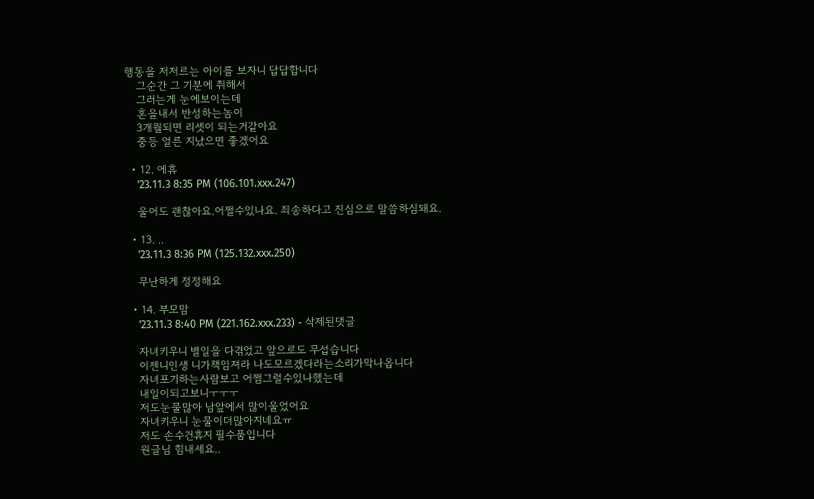행동을 저저르는 아이를 보자니 답답합니다
    그순간 그 기분에 취해서
    그러는게 눈에보이는데
    혼을내서 반성하는놈이
    3개월되면 리셋이 되는거같아요
    중등 얼른 지났으면 좋겠어요

  • 12. 에휴
    '23.11.3 8:35 PM (106.101.xxx.247)

    울어도 괜찮아요.어쩔수있나요. 죄송하다고 진심으로 말씀하심돼요.

  • 13. ..
    '23.11.3 8:36 PM (125.132.xxx.250)

    무난하게 정정해요

  • 14. 부모맘
    '23.11.3 8:40 PM (221.162.xxx.233) - 삭제된댓글

    자녀키우니 별일을 다겪었고 앞으로도 무섭습니다
    이젠니인생 니가책임져라 나도모르겠다라는소리가막나옵니다
    자녀포기하는사람보고 어쩜그럴수있나했는데
    내일이되고보니ㅜㅜㅜ
    저도눈물많아 남앞에서 많이울었어요
    자녀키우니 눈물이더많아지네요ㅠ
    저도 손수건휴지 필수품입니다
    원글님 힘내세요..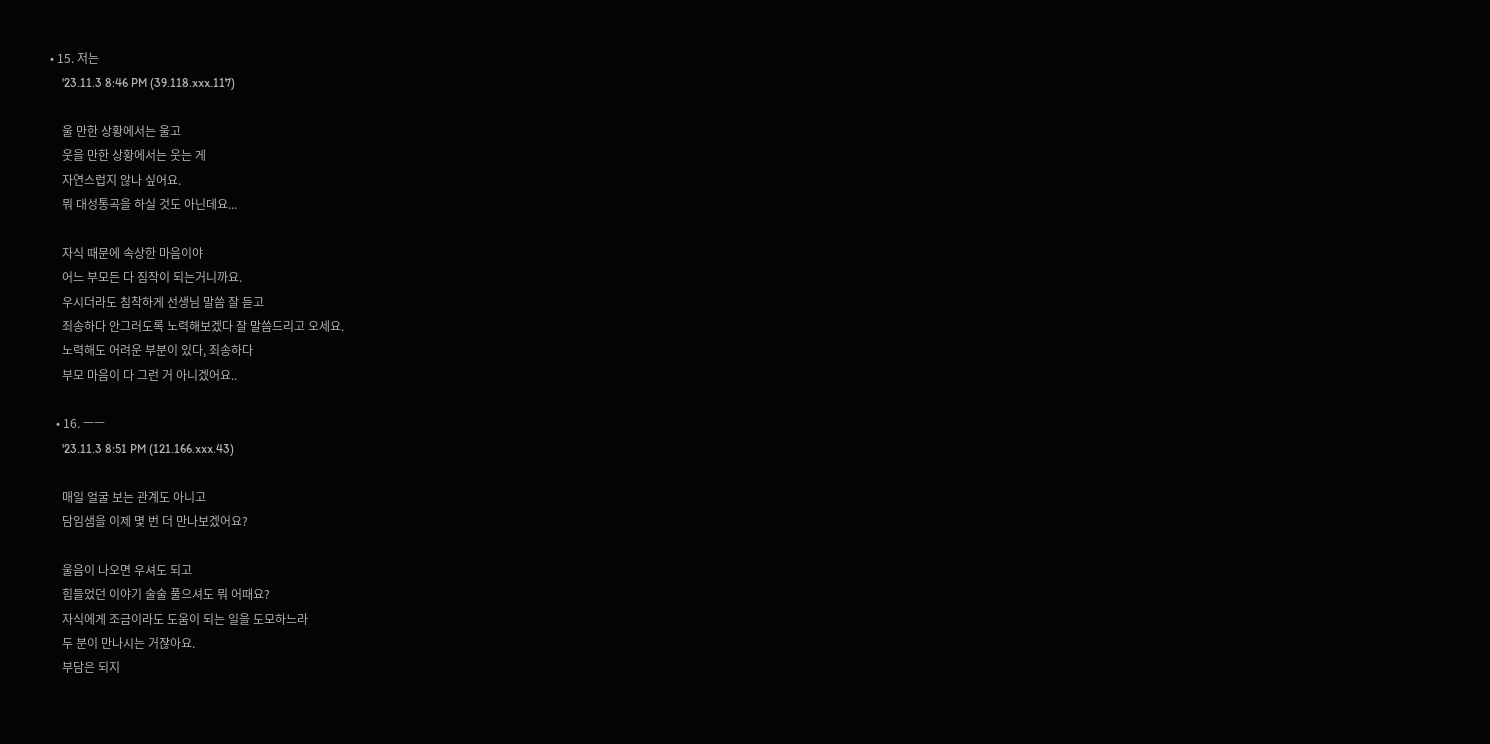• 15. 저는
    '23.11.3 8:46 PM (39.118.xxx.117)

    울 만한 상황에서는 울고
    웃을 만한 상황에서는 웃는 게
    자연스럽지 않나 싶어요.
    뭐 대성통곡을 하실 것도 아닌데요...

    자식 때문에 속상한 마음이야
    어느 부모든 다 짐작이 되는거니까요.
    우시더라도 침착하게 선생님 말씀 잘 듣고
    죄송하다 안그러도록 노력해보겠다 잘 말씀드리고 오세요.
    노력해도 어려운 부분이 있다, 죄송하다
    부모 마음이 다 그런 거 아니겠어요..

  • 16. ㅡㅡ
    '23.11.3 8:51 PM (121.166.xxx.43)

    매일 얼굴 보는 관계도 아니고
    담임샘을 이제 몇 번 더 만나보겠어요?

    울음이 나오면 우셔도 되고
    힘들었던 이야기 술술 풀으셔도 뭐 어때요?
    자식에게 조금이라도 도움이 되는 일을 도모하느라
    두 분이 만나시는 거잖아요.
    부담은 되지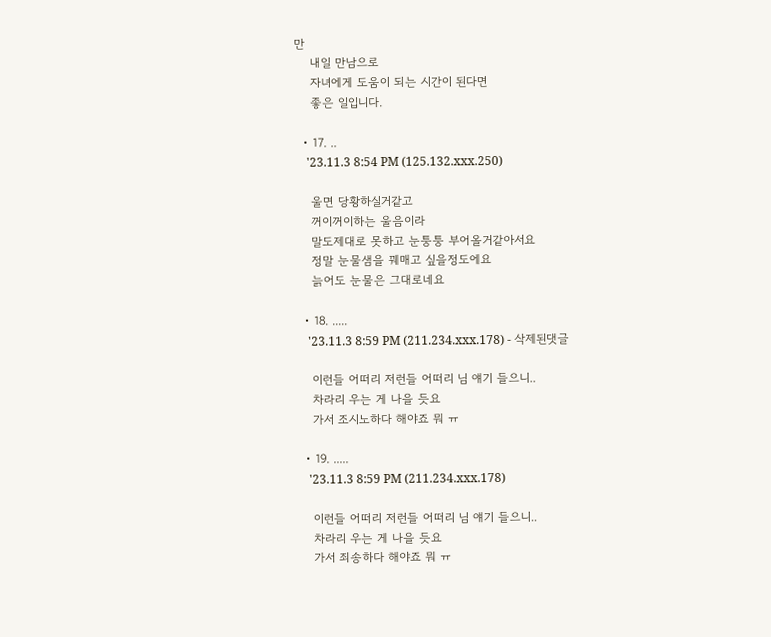만
    내일 만남으로
    자녀에게 도움이 되는 시간이 된다면
    좋은 일입니다.

  • 17. ..
    '23.11.3 8:54 PM (125.132.xxx.250)

    울면 당황하실거같고
    꺼이꺼이하는 울음이라
    말도제대로 못하고 눈퉁퉁 부어올거같아서요
    정말 눈물샘을 꿰매고 싶을정도에요
    늙어도 눈물은 그대로네요

  • 18. .....
    '23.11.3 8:59 PM (211.234.xxx.178) - 삭제된댓글

    이런들 어떠리 저런들 어떠리 님 얘기 들으니..
    차라리 우는 게 나을 듯요
    가서 조시노하다 해야죠 뭐 ㅠ

  • 19. .....
    '23.11.3 8:59 PM (211.234.xxx.178)

    이런들 어떠리 저런들 어떠리 님 얘기 들으니..
    차라리 우는 게 나을 듯요
    가서 죄송하다 해야죠 뭐 ㅠ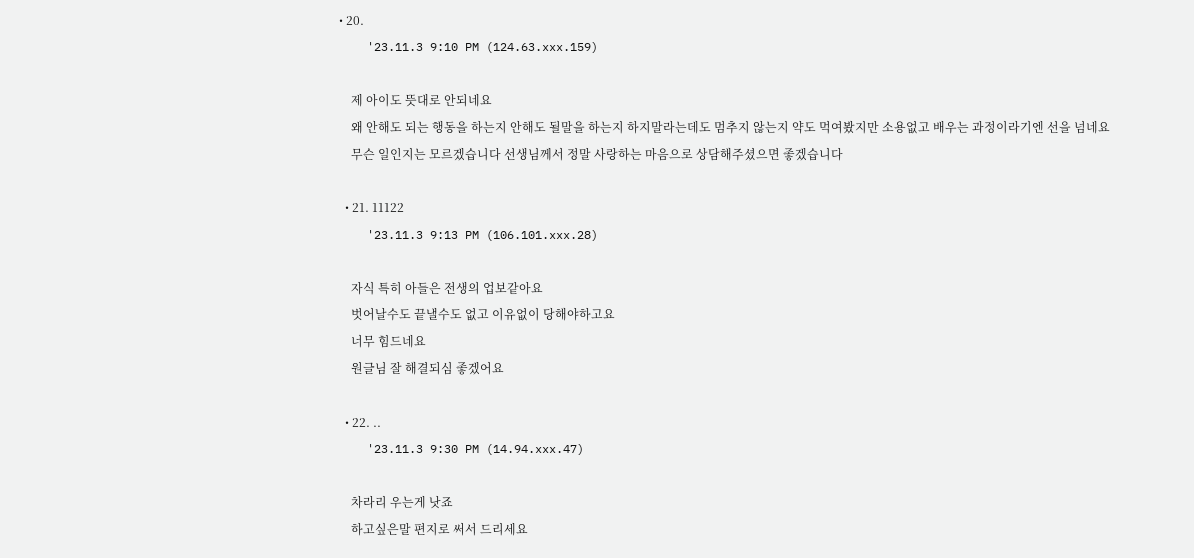• 20.
    '23.11.3 9:10 PM (124.63.xxx.159)

    제 아이도 뜻대로 안되네요
    왜 안해도 되는 행동을 하는지 안해도 될말을 하는지 하지말라는데도 멈추지 않는지 약도 먹여봤지만 소용없고 배우는 과정이라기엔 선을 넘네요
    무슨 일인지는 모르겠습니다 선생님께서 정말 사랑하는 마음으로 상담해주셨으면 좋겠습니다

  • 21. 11122
    '23.11.3 9:13 PM (106.101.xxx.28)

    자식 특히 아들은 전생의 업보같아요
    벗어날수도 끝낼수도 없고 이유없이 당해야하고요
    너무 힘드네요
    원글님 잘 해결되심 좋겠어요

  • 22. ..
    '23.11.3 9:30 PM (14.94.xxx.47)

    차라리 우는게 낫죠
    하고싶은말 편지로 써서 드리세요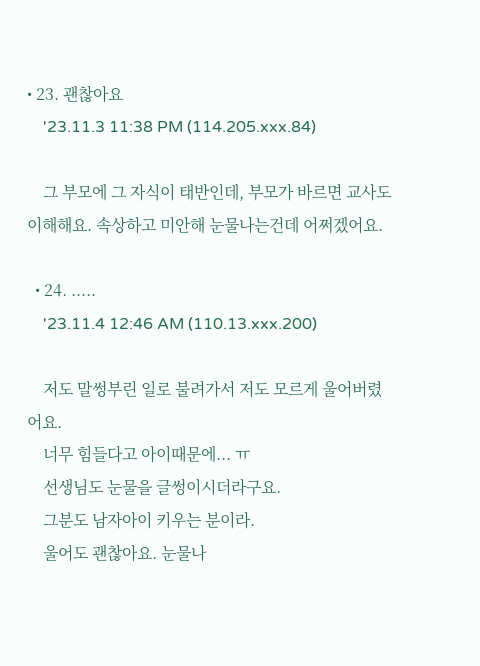• 23. 괜찮아요
    '23.11.3 11:38 PM (114.205.xxx.84)

    그 부모에 그 자식이 태반인데, 부모가 바르면 교사도 이해해요. 속상하고 미안해 눈물나는건데 어쩌겠어요.

  • 24. .....
    '23.11.4 12:46 AM (110.13.xxx.200)

    저도 말썽부린 일로 불려가서 저도 모르게 울어버렸어요.
    너무 힘들다고 아이때문에... ㅠ
    선생님도 눈물을 글썽이시더라구요.
    그분도 남자아이 키우는 분이라.
    울어도 괜찮아요. 눈물나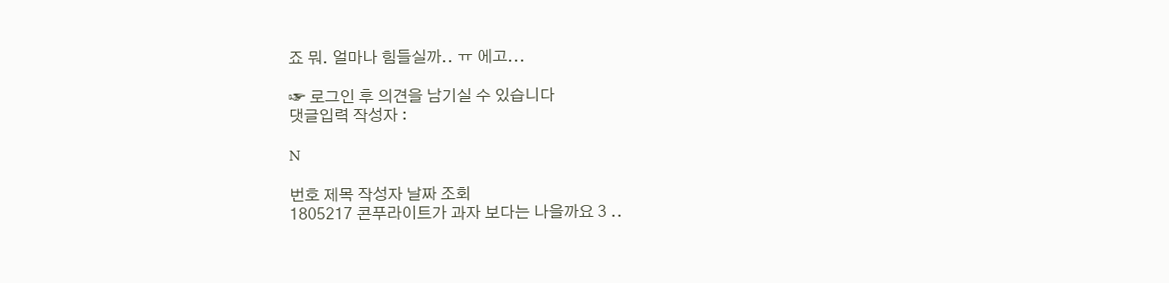죠 뭐. 얼마나 힘들실까.. ㅠ 에고...

☞ 로그인 후 의견을 남기실 수 있습니다
댓글입력 작성자 :

N

번호 제목 작성자 날짜 조회
1805217 콘푸라이트가 과자 보다는 나을까요 3 ..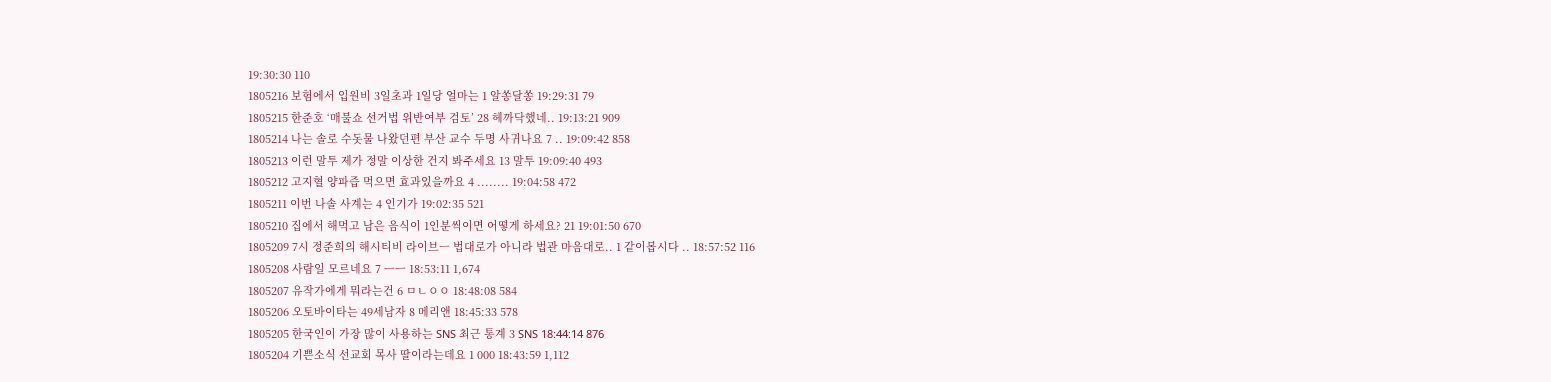19:30:30 110
1805216 보험에서 입원비 3일초과 1일당 얼마는 1 알쏭달쏭 19:29:31 79
1805215 한준호 ‘매불쇼 선거법 위반여부 검토’ 28 헤까닥했네.. 19:13:21 909
1805214 나는 솔로 수돗물 나왔던편 부산 교수 두명 사귀나요 7 .. 19:09:42 858
1805213 이런 말투 제가 정말 이상한 건지 봐주세요 13 말투 19:09:40 493
1805212 고지혈 양파즙 먹으면 효과있을까요 4 ........ 19:04:58 472
1805211 이번 나솔 사계는 4 인기가 19:02:35 521
1805210 집에서 해먹고 남은 음식이 1인분씩이면 어떻게 하세요? 21 19:01:50 670
1805209 7시 정준희의 해시티비 라이브ㅡ 법대로가 아니라 법관 마음대로.. 1 같이봅시다 .. 18:57:52 116
1805208 사람일 모르네요 7 ㅡㅡ 18:53:11 1,674
1805207 유작가에게 뭐라는건 6 ㅁㄴㅇㅇ 18:48:08 584
1805206 오토바이타는 49세남자 8 메리앤 18:45:33 578
1805205 한국인이 가장 많이 사용하는 SNS 최근 통계 3 SNS 18:44:14 876
1805204 기쁜소식 선교회 목사 딸이라는데요 1 000 18:43:59 1,112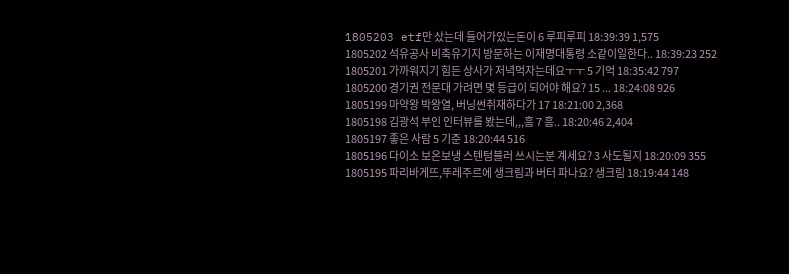1805203 etf만 샀는데 들어가있는돈이 6 루피루피 18:39:39 1,575
1805202 석유공사 비축유기지 방문하는 이재명대통령 소같이일한다.. 18:39:23 252
1805201 가까워지기 힘든 상사가 저녁먹자는데요ㅜㅜ 5 기억 18:35:42 797
1805200 경기권 전문대 가려면 몇 등급이 되어야 해요? 15 ... 18:24:08 926
1805199 마약왕 박왕열, 버닝썬취재하다가 17 18:21:00 2,368
1805198 김광석 부인 인터뷰를 봤는데,,,흠 7 흠.. 18:20:46 2,404
1805197 좋은 사람 5 기준 18:20:44 516
1805196 다이소 보온보냉 스텐텀블러 쓰시는분 계세요? 3 사도될지 18:20:09 355
1805195 파리바게뜨,뚜레주르에 생크림과 버터 파나요? 생크림 18:19:44 148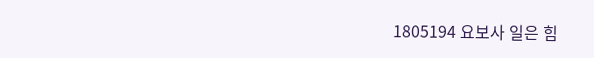1805194 요보사 일은 힘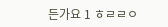든가요 1 ㅎㄹㄹㅇ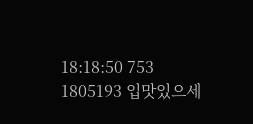18:18:50 753
1805193 입맛있으세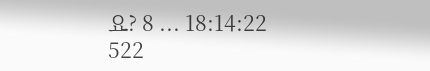요? 8 ... 18:14:22 522